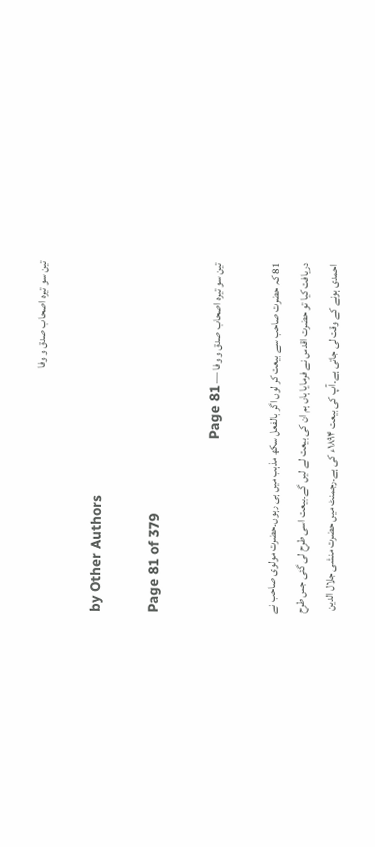تین سو تیرہ اصحاب صدق و وفا

by Other Authors

Page 81 of 379

تین سو تیرہ اصحاب صدق و وفا — Page 81

81 کہ حضرت صاحب سے بیعت کر لوں اگر بالفعل سکھ مذہب میں ہی رہوں۔حضرت مولوی صاحب نے دریافت کیا تو حضرت اقدس نے فرمایا ہاں ہم ان کی بیعت لے لیں گے۔بیعت اسی طرح لی گئی جس طرح احمدی ہونے کے وقت لی جاتی ہے۔آپ کی بیعت ۱۸۹۴ء کی ہے۔رجمنٹ میں حضرت منشی جلال الدین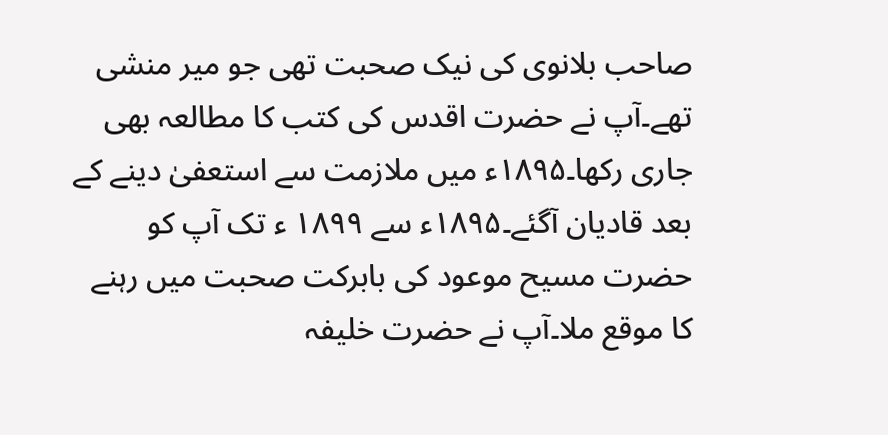صاحب بلانوی کی نیک صحبت تھی جو میر منشی تھے۔آپ نے حضرت اقدس کی کتب کا مطالعہ بھی جاری رکھا۔۱۸۹۵ء میں ملازمت سے استعفیٰ دینے کے بعد قادیان آگئے۔۱۸۹۵ء سے ۱۸۹۹ ء تک آپ کو حضرت مسیح موعود کی بابرکت صحبت میں رہنے کا موقع ملا۔آپ نے حضرت خلیفہ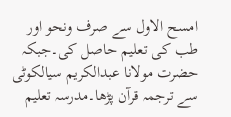امسح الاول سے صرف ونحو اور طب کی تعلیم حاصل کی۔جبکہ حضرت مولانا عبدالکریم سیالکوٹی سے ترجمہ قرآن پڑھا۔مدرسہ تعلیم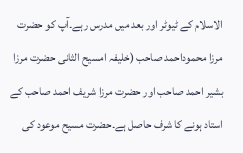الاسلام کے ٹیوٹر اور بعد میں مدرس رہے۔آپ کو حضرت مرزا محموداحمد صاحب (خلیفہ امسیح الثانی حضرت مرزا بشیر احمد صاحب اور حضرت مرزا شریف احمد صاحب کے استاد ہونے کا شرف حاصل ہے۔حضرت مسیح موعود کی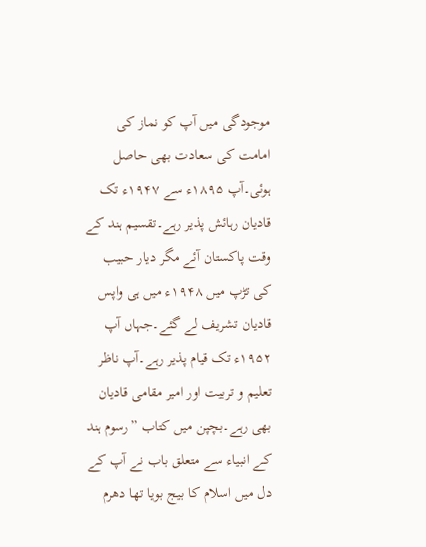موجودگی میں آپ کو نماز کی امامت کی سعادت بھی حاصل ہوئی۔آپ ۱۸۹۵ء سے ۱۹۴۷ء تک قادیان رہائش پذیر رہے۔تقسیم ہند کے وقت پاکستان آئے مگر دیار حبیب کی تڑپ میں ۱۹۴۸ء میں ہی واپس قادیان تشریف لے گئے۔جہاں آپ ۱۹۵۲ء تک قیام پذیر رہے۔آپ ناظر تعلیم و تربیت اور امیر مقامی قادیان بھی رہے۔بچپن میں کتاب ”رسوم ہند کے انبیاء سے متعلق باب نے آپ کے دل میں اسلام کا بیج بویا تھا دھرم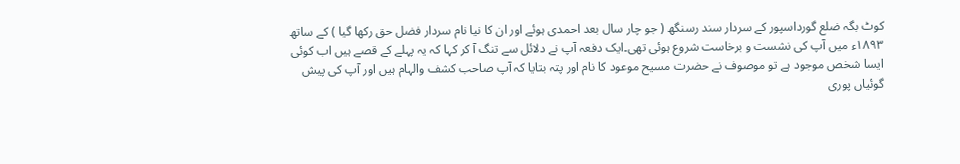کوٹ بگہ ضلع گورداسپور کے سردار سند رسنگھ ( جو چار سال بعد احمدی ہوئے اور ان کا نیا نام سردار فضل حق رکھا گیا ) کے ساتھ ۱۸۹۳ء میں آپ کی نشست و برخاست شروع ہوئی تھی۔ایک دفعہ آپ نے دلائل سے تنگ آ کر کہا کہ یہ پہلے کے قصے ہیں اب کوئی ایسا شخص موجود ہے تو موصوف نے حضرت مسیح موعود کا نام اور پتہ بتایا کہ آپ صاحب کشف والہام ہیں اور آپ کی پیش گوئیاں پوری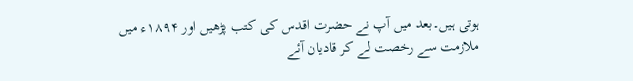ہوتی ہیں۔بعد میں آپ نے حضرت اقدس کی کتب پڑھیں اور ۱۸۹۴ء میں ملازمت سے رخصت لے کر قادیان آئے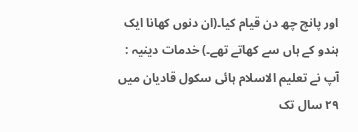اور پانچ چھ دن قیام کیا۔(ان دنوں کھانا ایک ہندو کے ہاں سے کھاتے تھے۔) خدمات دینیہ : آپ نے تعلیم الاسلام ہائی سکول قادیان میں ۲۹ سال تک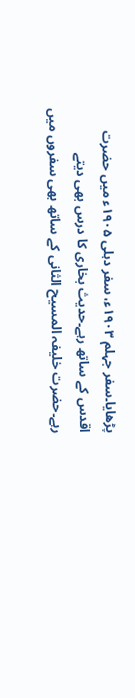پڑھایا۔سفر جہلم ۱۹۰۳ء، سفر دہلی ۱۹۰۵ء میں حضرت اقدس کے ساتھ رہے۔حدیث بخاری کا درس بھی دیتے رہے۔حضرت خلیفہ المسیح الثانی کے ساتھ بھی سفروں میں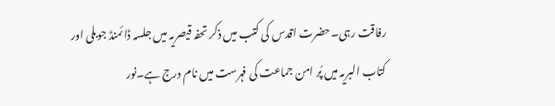رفاقت رہی۔حضرت اقدس کی کتب میں ذکر تحفہ قیصریہ میں جلسہ ڈائمنڈ جوبلی اور کتاب البریہ میں پُر امن جماعت کی فہرست میں نام درج ہے۔نور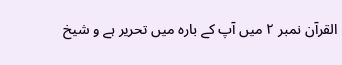القرآن نمبر ۲ میں آپ کے بارہ میں تحریر ہے و شیخ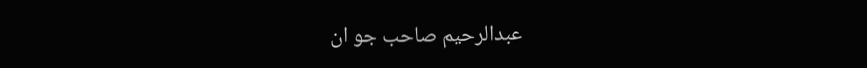عبدالرحیم صاحب جو ان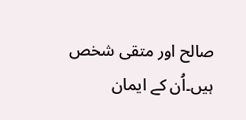صالح اور متقی شخص ہیں۔اُن کے ایمان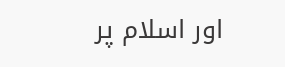اور اسلام پر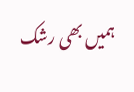ہمیں بھی رشک